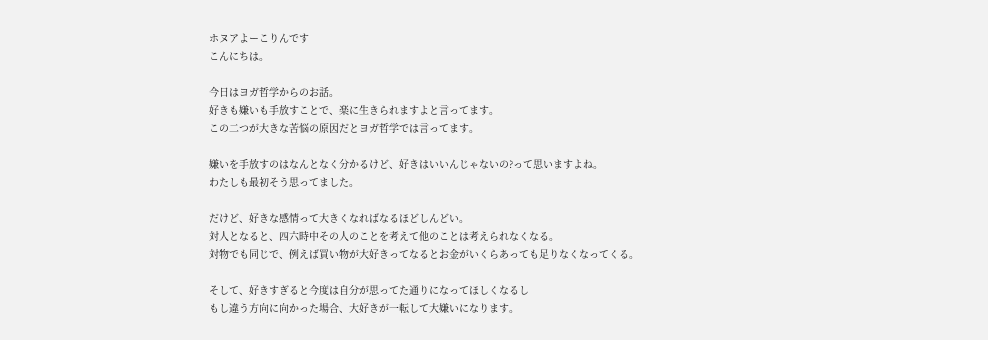ホヌアよーこりんです
こんにちは。

今日はヨガ哲学からのお話。
好きも嫌いも手放すことで、楽に生きられますよと言ってます。
この二つが大きな苦悩の原因だとヨガ哲学では言ってます。

嫌いを手放すのはなんとなく分かるけど、好きはいいんじゃないの?って思いますよね。
わたしも最初そう思ってました。

だけど、好きな感情って大きくなればなるほどしんどい。
対人となると、四六時中その人のことを考えて他のことは考えられなくなる。
対物でも同じで、例えば買い物が大好きってなるとお金がいくらあっても足りなくなってくる。

そして、好きすぎると今度は自分が思ってた通りになってほしくなるし
もし違う方向に向かった場合、大好きが一転して大嫌いになります。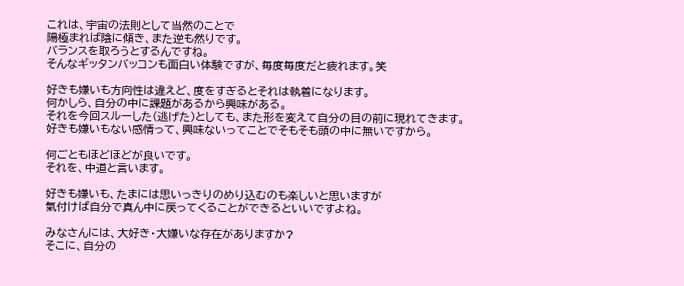これは、宇宙の法則として当然のことで
陽極まれば陰に傾き、また逆も然りです。
バランスを取ろうとするんですね。
そんなギッタンバッコンも面白い体験ですが、毎度毎度だと疲れます。笑

好きも嫌いも方向性は違えど、度をすぎるとそれは執着になります。
何かしら、自分の中に課題があるから興味がある。
それを今回スルーした(逃げた)としても、また形を変えて自分の目の前に現れてきます。
好きも嫌いもない感情って、興味ないってことでそもそも頭の中に無いですから。

何ごともほどほどが良いです。
それを、中道と言います。

好きも嫌いも、たまには思いっきりのめり込むのも楽しいと思いますが
氣付けば自分で真ん中に戻ってくることができるといいですよね。

みなさんには、大好き・大嫌いな存在がありますか?
そこに、自分の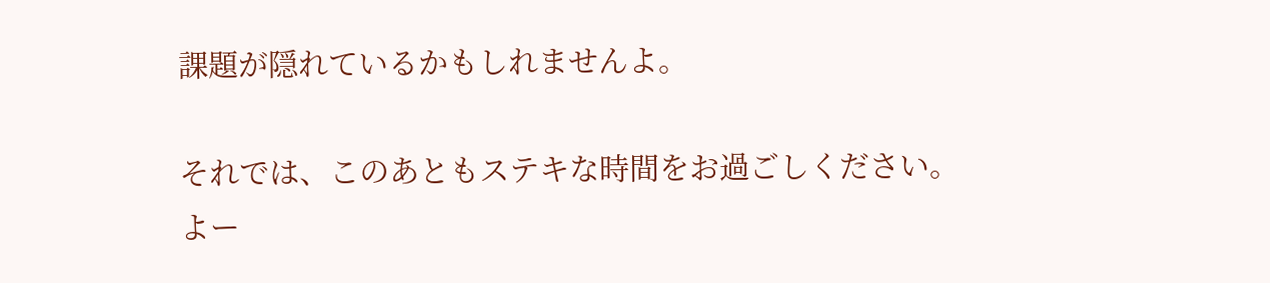課題が隠れているかもしれませんよ。

それでは、このあともステキな時間をお過ごしください。
よー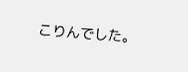こりんでした。